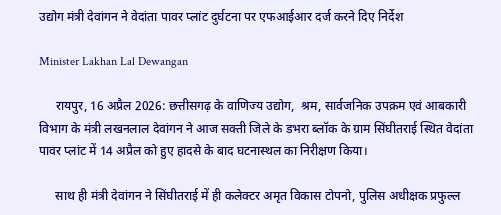उद्योग मंत्री देवांगन ने वेदांता पावर प्लांट दुर्घटना पर एफआईआर दर्ज करने दिए निर्देश

Minister Lakhan Lal Dewangan

     रायपुर, 16 अप्रैल 2026: छत्तीसगढ़ के वाणिज्य उद्योग,  श्रम, सार्वजनिक उपक्रम एवं आबकारी विभाग के मंत्री लखनलाल देवांगन ने आज सक्ती जिले के डभरा ब्लॉक के ग्राम सिंघीतराई स्थित वेदांता पावर प्लांट में 14 अप्रैल को हुए हादसे के बाद घटनास्थल का निरीक्षण किया।

     साथ ही मंत्री देवांगन ने सिंघीतराई में ही कलेक्टर अमृत विकास टोपनो, पुलिस अधीक्षक प्रफुल्ल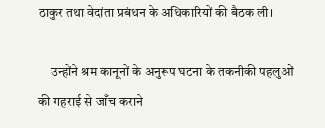ठाकुर तथा वेदांता प्रबंधन के अधिकारियों की बैठक ली।

     उन्होंने श्रम कानूनों के अनुरूप घटना के तकनीकी पहलुओं की गहराई से जाँच कराने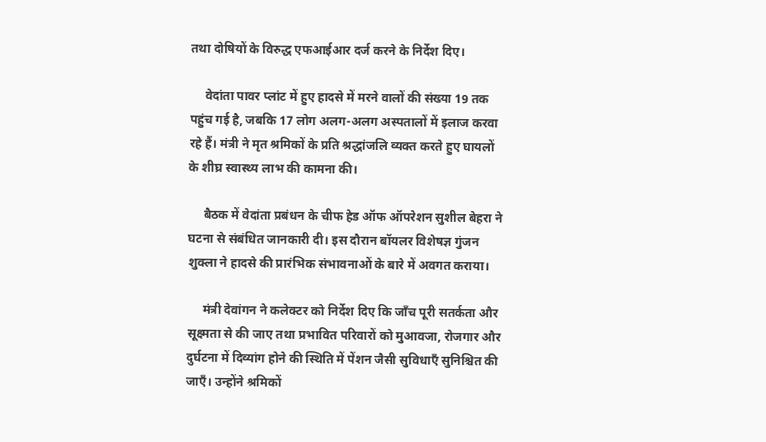तथा दोषियों के विरुद्ध एफआईआर दर्ज करने के निर्देश दिए।

     वेदांता पावर प्लांट में हुए हादसे में मरने वालों की संख्या 19 तक पहुंच गई है, जबकि 17 लोग अलग-अलग अस्पतालों में इलाज करवा रहे हैं। मंत्री ने मृत श्रमिकों के प्रति श्रद्धांजलि व्यक्त करते हुए घायलों के शीघ्र स्वास्थ्य लाभ की कामना की।

     बैठक में वेदांता प्रबंधन के चीफ हेड ऑफ ऑपरेशन सुशील बेहरा ने घटना से संबंधित जानकारी दी। इस दौरान बॉयलर विशेषज्ञ गुंजन शुक्ला ने हादसे की प्रारंभिक संभावनाओं के बारे में अवगत कराया।

     मंत्री देवांगन ने कलेक्टर को निर्देश दिए कि जाँच पूरी सतर्कता और सूक्ष्मता से की जाए तथा प्रभावित परिवारों को मुआवजा, रोजगार और दुर्घटना में दिव्यांग होने की स्थिति में पेंशन जैसी सुविधाएँ सुनिश्चित की जाएँ। उन्होंने श्रमिकों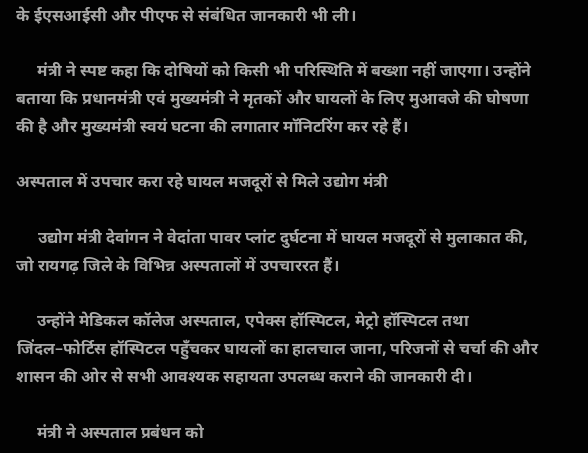के ईएसआईसी और पीएफ से संबंधित जानकारी भी ली।

     मंत्री ने स्पष्ट कहा कि दोषियों को किसी भी परिस्थिति में बख्शा नहीं जाएगा। उन्होंने बताया कि प्रधानमंत्री एवं मुख्यमंत्री ने मृतकों और घायलों के लिए मुआवजे की घोषणा की है और मुख्यमंत्री स्वयं घटना की लगातार मॉनिटरिंग कर रहे हैं।

अस्पताल में उपचार करा रहे घायल मजदूरों से मिले उद्योग मंत्री

     उद्योग मंत्री देवांगन ने वेदांता पावर प्लांट दुर्घटना में घायल मजदूरों से मुलाकात की, जो रायगढ़ जिले के विभिन्न अस्पतालों में उपचाररत हैं।

     उन्होंने मेडिकल कॉलेज अस्पताल, एपेक्स हॉस्पिटल, मेट्रो हॉस्पिटल तथा जिंदल–फोर्टिस हॉस्पिटल पहुँचकर घायलों का हालचाल जाना, परिजनों से चर्चा की और शासन की ओर से सभी आवश्यक सहायता उपलब्ध कराने की जानकारी दी।

     मंत्री ने अस्पताल प्रबंधन को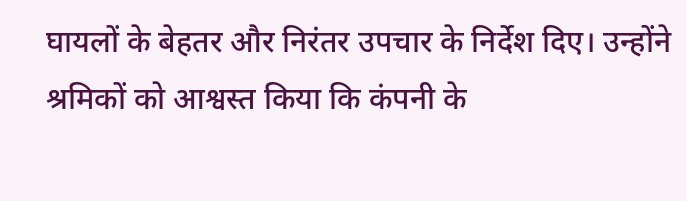घायलों के बेहतर और निरंतर उपचार के निर्देश दिए। उन्होंने श्रमिकों को आश्वस्त किया कि कंपनी के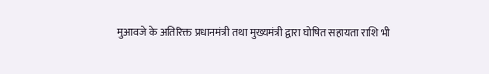मुआवजे के अतिरिक्त प्रधानमंत्री तथा मुख्यमंत्री द्वारा घोषित सहायता राशि भी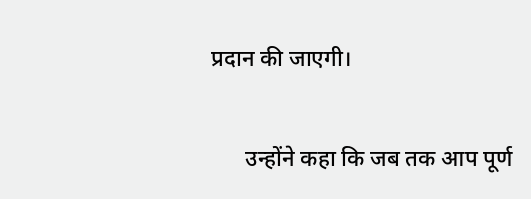प्रदान की जाएगी।

      उन्होंने कहा कि जब तक आप पूर्ण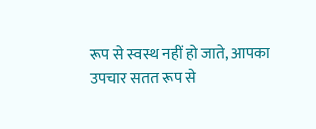रूप से स्वस्थ नहीं हो जाते, आपका उपचार सतत रूप से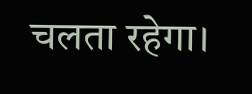चलता रहेगा।